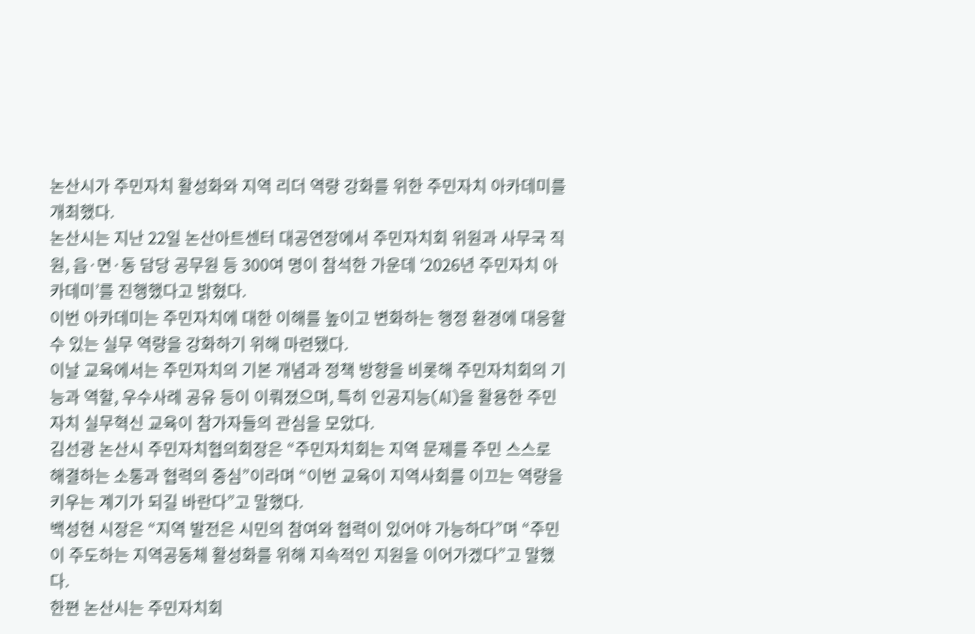논산시가 주민자치 활성화와 지역 리더 역량 강화를 위한 주민자치 아카데미를 개최했다.
논산시는 지난 22일 논산아트센터 대공연장에서 주민자치회 위원과 사무국 직원, 읍·면·동 담당 공무원 등 300여 명이 참석한 가운데 ‘2026년 주민자치 아카데미’를 진행했다고 밝혔다.
이번 아카데미는 주민자치에 대한 이해를 높이고 변화하는 행정 환경에 대응할 수 있는 실무 역량을 강화하기 위해 마련됐다.
이날 교육에서는 주민자치의 기본 개념과 정책 방향을 비롯해 주민자치회의 기능과 역할, 우수사례 공유 등이 이뤄졌으며, 특히 인공지능(AI)을 활용한 주민자치 실무혁신 교육이 참가자들의 관심을 모았다.
김선광 논산시 주민자치협의회장은 “주민자치회는 지역 문제를 주민 스스로 해결하는 소통과 협력의 중심”이라며 “이번 교육이 지역사회를 이끄는 역량을 키우는 계기가 되길 바란다”고 말했다.
백성현 시장은 “지역 발전은 시민의 참여와 협력이 있어야 가능하다”며 “주민이 주도하는 지역공동체 활성화를 위해 지속적인 지원을 이어가겠다”고 말했다.
한편 논산시는 주민자치회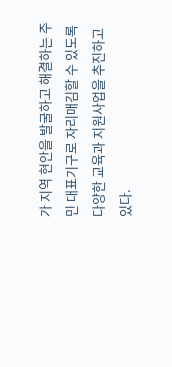가 지역 현안을 발굴하고 해결하는 주민 대표기구로 자리매김할 수 있도록 다양한 교육과 지원사업을 추진하고 있다.